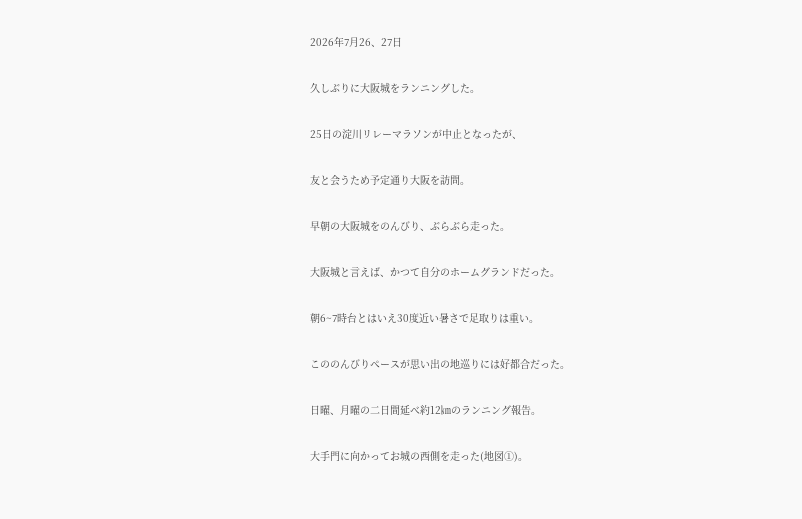2026年7月26、27日

久しぶりに大阪城をランニングした。

25日の淀川リレーマラソンが中止となったが、

友と会うため予定通り大阪を訪問。

早朝の大阪城をのんびり、ぶらぶら走った。

大阪城と言えば、かつて自分のホームグランドだった。

朝6~7時台とはいえ30度近い暑さで足取りは重い。

こののんびりペースが思い出の地巡りには好都合だった。

日曜、月曜の二日間延べ約12㎞のランニング報告。

大手門に向かってお城の西側を走った(地図①)。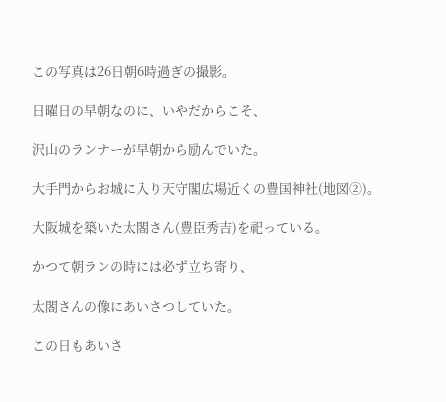この写真は26日朝6時過ぎの撮影。

日曜日の早朝なのに、いやだからこそ、

沢山のランナーが早朝から励んでいた。

大手門からお城に入り天守閣広場近くの豊国神社(地図②)。

大阪城を築いた太閤さん(豊臣秀吉)を祀っている。

かつて朝ランの時には必ず立ち寄り、

太閤さんの像にあいさつしていた。

この日もあいさ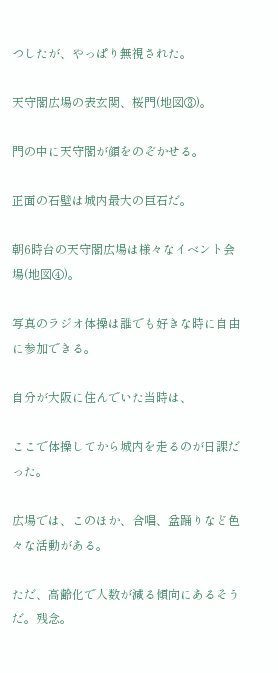つしたが、やっぱり無視された。

天守閣広場の表玄関、桜門(地図③)。

門の中に天守閣が顔をのぞかせる。

正面の石壁は城内最大の巨石だ。

朝6時台の天守閣広場は様々なイベント会場(地図④)。

写真のラジオ体操は誰でも好きな時に自由に参加できる。

自分が大阪に住んでいた当時は、

ここで体操してから城内を走るのが日課だった。

広場では、このほか、合唱、盆踊りなど色々な活動がある。

ただ、高齢化で人数が減る傾向にあるそうだ。残念。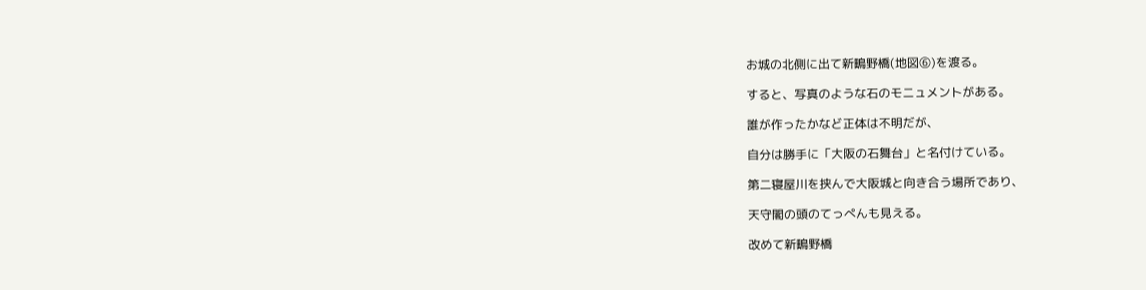お城の北側に出て新鴫野橋(地図⑥)を渡る。

すると、写真のような石のモニュメントがある。

誰が作ったかなど正体は不明だが、

自分は勝手に「大阪の石舞台」と名付けている。

第二寝屋川を挟んで大阪城と向き合う場所であり、

天守閣の頭のてっぺんも見える。

改めて新鴫野橋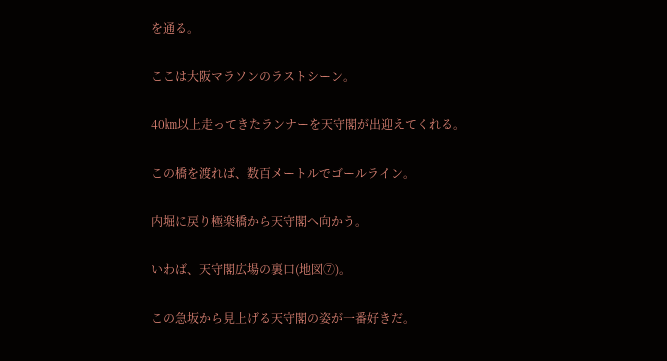を通る。

ここは大阪マラソンのラストシーン。

40㎞以上走ってきたランナーを天守閣が出迎えてくれる。

この橋を渡れば、数百メートルでゴールライン。

内堀に戻り極楽橋から天守閣へ向かう。

いわば、天守閣広場の裏口(地図⑦)。

この急坂から見上げる天守閣の姿が一番好きだ。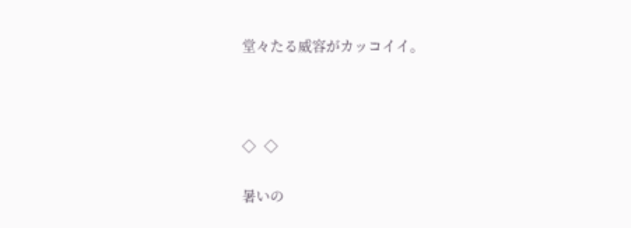堂々たる威容がカッコイイ。



◇  ◇

暑いの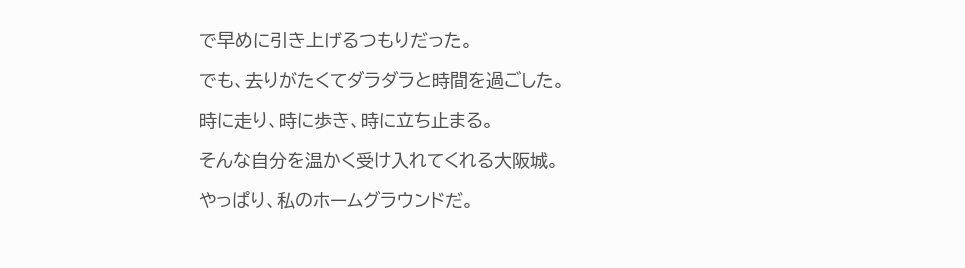で早めに引き上げるつもりだった。

でも、去りがたくてダラダラと時間を過ごした。

時に走り、時に歩き、時に立ち止まる。

そんな自分を温かく受け入れてくれる大阪城。

やっぱり、私のホームグラウンドだ。